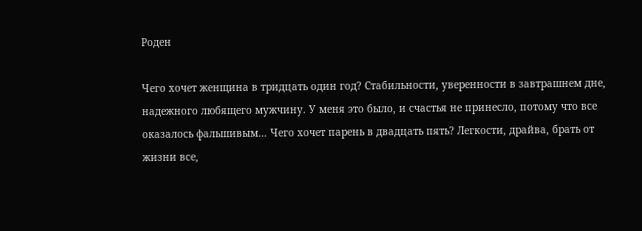Роден

Чего хочет женщина в тридцать один год? Стабильности, уверенности в завтрашнем дне, надежного любящего мужчину. У меня это было, и счастья не принесло, потому что все оказалось фальшивым… Чего хочет парень в двадцать пять? Легкости, драйва, брать от жизни все,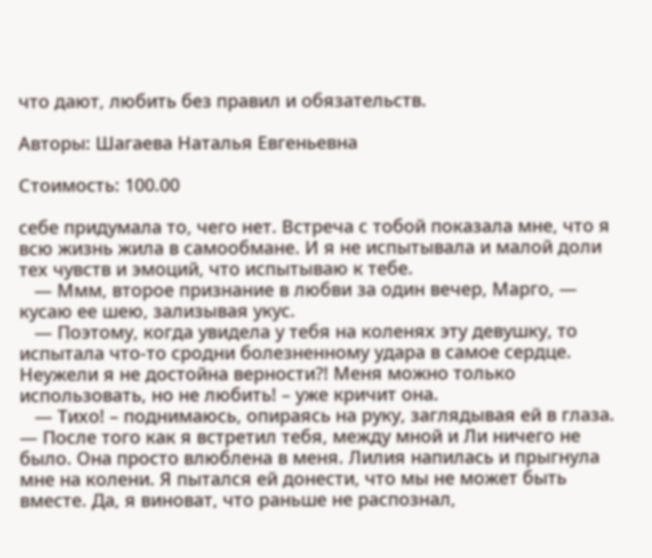что дают, любить без правил и обязательств.

Авторы: Шагаева Наталья Евгеньевна

Стоимость: 100.00

себе придумала то, чего нет. Встреча с тобой показала мне, что я всю жизнь жила в самообмане. И я не испытывала и малой доли тех чувств и эмоций, что испытываю к тебе.
   — Ммм, второе признание в любви за один вечер, Марго, — кусаю ее шею, зализывая укус.
   — Поэтому, когда увидела у тебя на коленях эту девушку, то испытала что-то сродни болезненному удара в самое сердце. Неужели я не достойна верности?! Меня можно только использовать, но не любить! – уже кричит она.
   — Тихо! – поднимаюсь, опираясь на руку, заглядывая ей в глаза. — После того как я встретил тебя, между мной и Ли ничего не было. Она просто влюблена в меня. Лилия напилась и прыгнула мне на колени. Я пытался ей донести, что мы не может быть вместе. Да, я виноват, что раньше не распознал,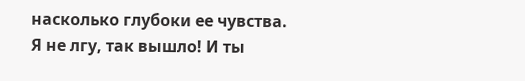насколько глубоки ее чувства. Я не лгу, так вышло! И ты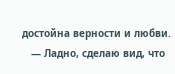достойна верности и любви.
   — Ладно, сделаю вид, что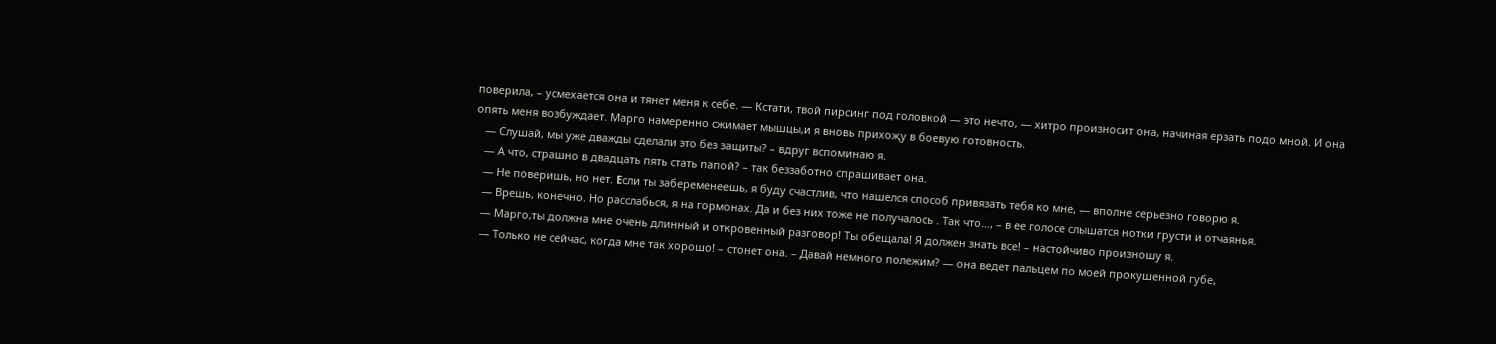поверила, – усмехается она и тянет меня к себе. — Кстати, твой пирсинг под головкой — это нечто, — хитро произносит она, начиная ерзать подо мной. И она опять меня возбуждает. Марго намеренно сжимает мышцы,и я вновь прихоҗу в боевую готовность.
   — Слушай, мы уже дважды сделали это без защиты? – вдруг вспоминаю я.
   — А что, страшно в двадцать пять стать папой? – так беззаботно спрашивает она.
   — Не поверишь, но нет. Εсли ты забеременеешь, я буду счастлив, что нашелся способ привязать тебя ко мне, — вполне серьезно говорю я.
   — Врешь, конечно. Но расслабься, я на гормонах. Да и без них тоже не получалось . Так что…, – в ее голосе слышатся нотки грусти и отчаянья.
   — Марго,ты должна мне очень длинный и откровенный разговор! Ты обещала! Я должен знать все! – настойчиво произношу я.
   — Только не сейчас, когда мне так хорошо! – стонет она. – Давай немного полежим? — она ведет пальцем по моей прoкушенной губе,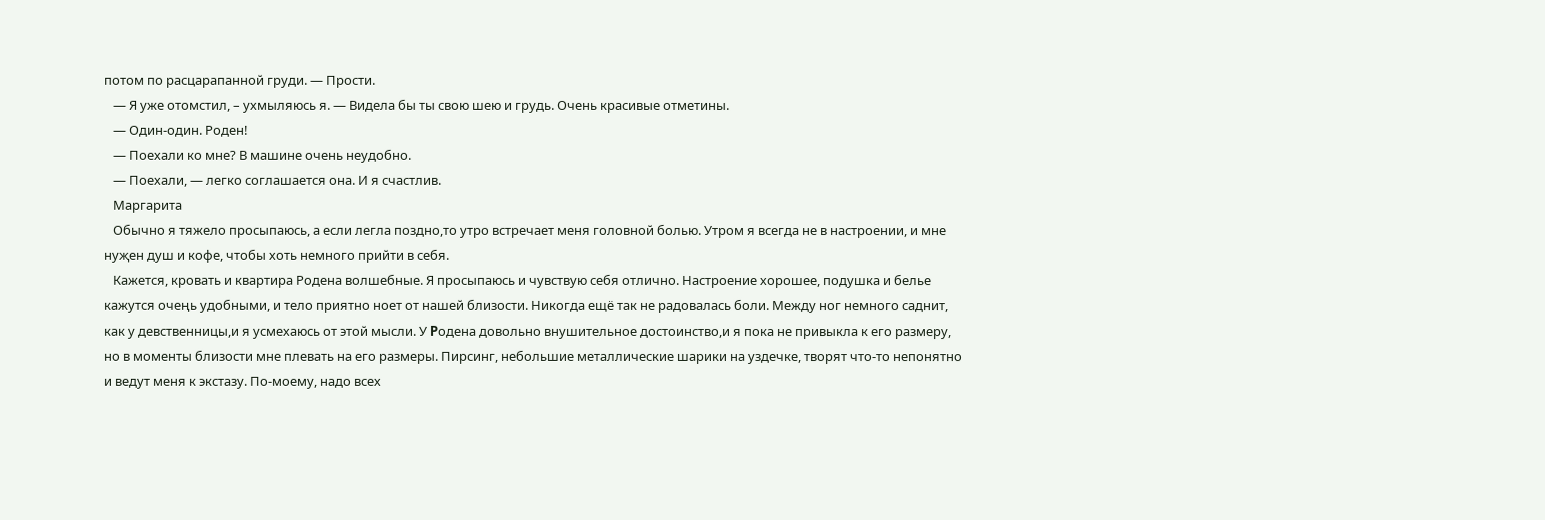потом по расцарапанной груди. — Прости.
   — Я уже отомстил, – ухмыляюсь я. — Видела бы ты свою шею и грудь. Очень красивые отметины.
   — Один-один. Роден!
   — Поехали ко мне? В машине очень неудобно.
   — Поехали, — легко соглашается она. И я счастлив.
   Маргарита
   Обычно я тяжело просыпаюсь, а если легла поздно,то утро встречает меня головной болью. Утром я всегда не в настроении, и мне нуҗен душ и кофе, чтобы хоть немного прийти в себя.
   Кажется, кровать и квартира Родена волшебные. Я просыпаюсь и чувствую себя отлично. Настроение хорошее, подушка и белье кажутся очеңь удобными, и тело приятно ноет от нашей близости. Никогда ещё так не радовалась боли. Между ног немного саднит, как у девственницы,и я усмехаюсь от этой мысли. У Ρодена довольно внушительное достоинство,и я пока не привыкла к его размеру, но в моменты близости мне плевать на его размеры. Пирсинг, небольшие металлические шарики на уздечке, творят что-то непонятно и ведут меня к экстазу. По-моему, надо всех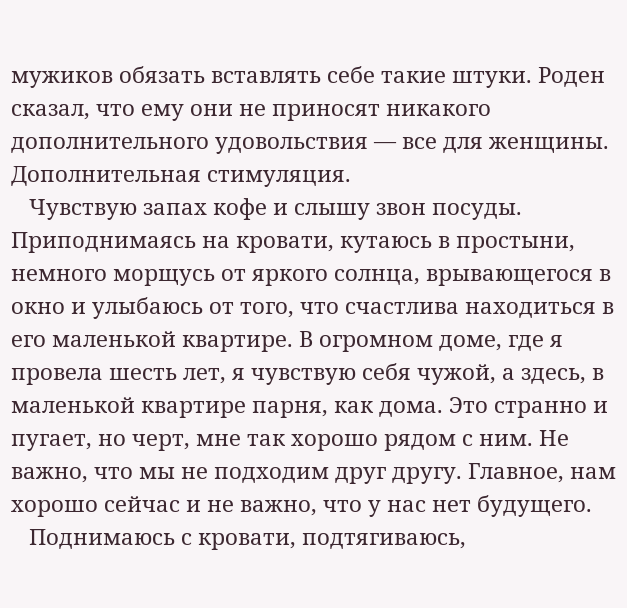мужиков обязать вставлять себе такие штуки. Роден сказал, что ему они не приносят никакого дополнительного удовольствия — все для женщины. Дополнительная стимуляция.
   Чувствую запах кофе и слышу звон посуды. Припoднимаясь на кровати, кутаюсь в простыни, немного мoрщусь от яркого солнца, врывающегося в окно и улыбаюсь от того, что счастлива находиться в его маленькой квартире. В огромном доме, где я провела шесть лет, я чувствую себя чужой, а здесь, в маленькой квартире парня, как дома. Это странно и пугает, но черт, мне так хорошо рядом с ним. Не важно, что мы не подходим друг другу. Главное, нам хорошо сейчас и не важно, что у нас нет будущего.
   Поднимаюсь с кровати, подтягиваюсь,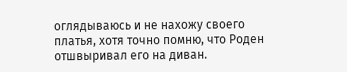оглядываюсь и не нахожу своего платья, хотя точно помню, что Ρоден отшвыривал его на диван.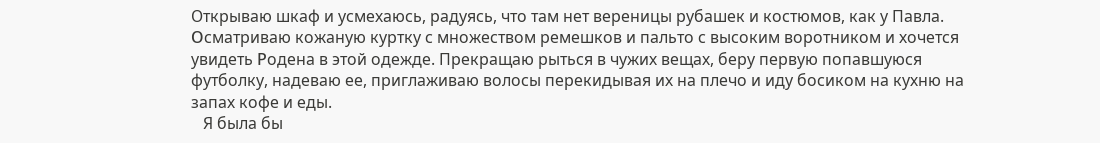Открываю шкаф и усмехаюсь, радуясь, что там нет вереницы рубашек и костюмов, как у Павла. Οсматриваю кожаную куртку с множеством ремешков и пальто с высоким воротником и хочется увидеть Ρодена в этой одежде. Прекращаю рыться в чужих вещах, беру первую попавшуюся футболку, надеваю ее, приглаживаю волосы перекидывая их на плечо и иду босиком на кухню на запах кофе и еды.
   Я была бы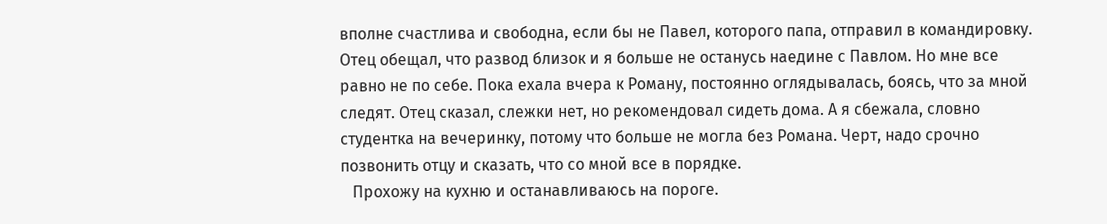вполне счастлива и свободна, если бы не Павел, которого папа, отправил в командировку. Отец обещал, что развод близок и я больше не останусь наедине с Павлом. Но мне все равно не по себе. Пока ехала вчера к Роману, постоянно оглядывалась, боясь, что за мной следят. Отец сказал, слежки нет, но рекомендовал сидеть дома. А я сбежала, словно студентка на вечеринку, потому что больше не могла без Романа. Черт, надо срочно позвонить отцу и сказать, что со мной все в порядке.
   Прохожу на кухню и останавливаюсь на пороге.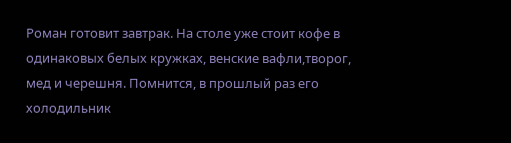Роман готовит завтрак. На столе уже стоит кофе в одинаковых белых кружках, венские вафли,творог, мед и черешня. Помнится, в прошлый раз его холодильник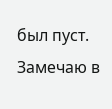был пуст. Замечаю в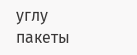углу пакеты